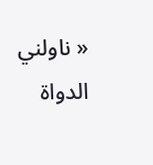« ناولني الدواة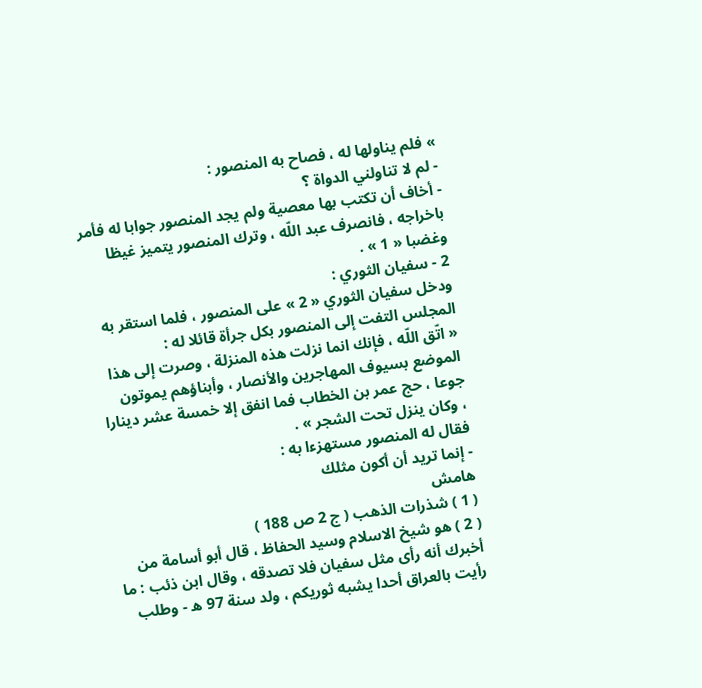» فلم يناولها له ، فصاح به المنصور :
- لم لا تناولني الدواة ؟
- أخاف أن تكتب بها معصية ولم يجد المنصور جوابا له فأمر باخراجه ، فانصرف عبد اللّه ، وترك المنصور يتميز غيظا وغضبا « 1 » .
2 - سفيان الثوري :
ودخل سفيان الثوري « 2 » على المنصور ، فلما استقر به المجلس التفت إلى المنصور بكل جرأة قائلا له :
« اتّق اللّه ، فإنك انما نزلت هذه المنزلة ، وصرت إلى هذا الموضع بسيوف المهاجرين والأنصار ، وأبناؤهم يموتون جوعا ، حج عمر بن الخطاب فما انفق إلا خمسة عشر دينارا ، وكان ينزل تحت الشجر » .
فقال له المنصور مستهزءا به :
- إنما تريد أن أكون مثلك
هامش
( 1 ) شذرات الذهب ( ج 2 ص 188 )
( 2 ) هو شيخ الاسلام وسيد الحفاظ ، قال أبو أسامة من أخبرك أنه رأى مثل سفيان فلا تصدقه ، وقال ابن ذئب : ما رأيت بالعراق أحدا يشبه ثوريكم ، ولد سنة 97 ه - وطلب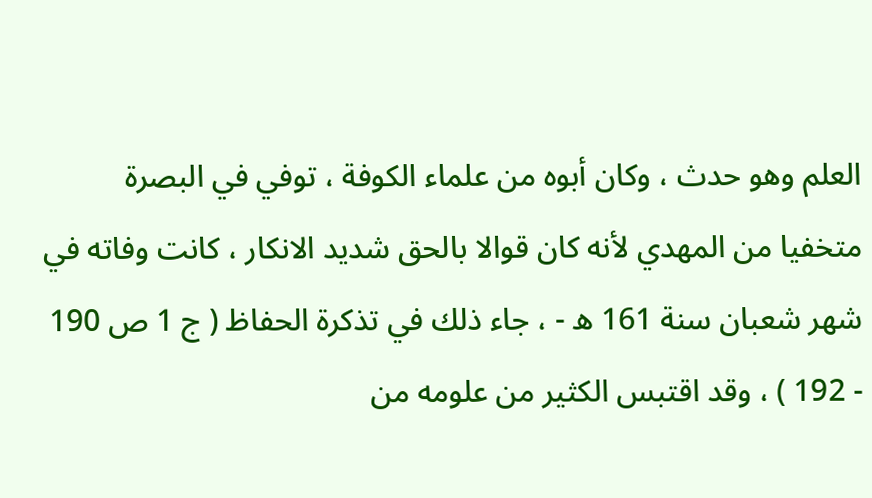العلم وهو حدث ، وكان أبوه من علماء الكوفة ، توفي في البصرة متخفيا من المهدي لأنه كان قوالا بالحق شديد الانكار ، كانت وفاته في شهر شعبان سنة 161 ه - ، جاء ذلك في تذكرة الحفاظ ( ج 1 ص 190 - 192 ) ، وقد اقتبس الكثير من علومه من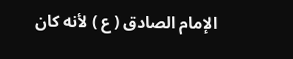الإمام الصادق ( ع ) لأنه كان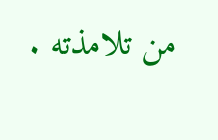من تلامذته .